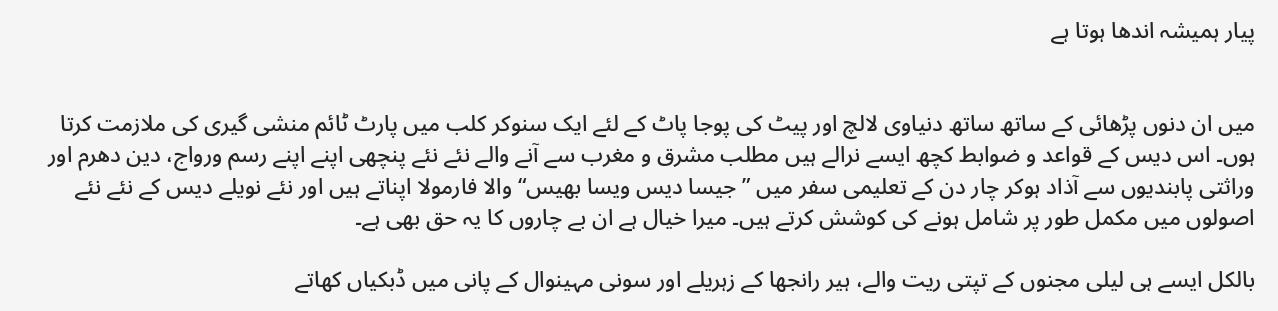پیار ہمیشہ اندھا ہوتا ہے


میں ان دنوں پڑھائی کے ساتھ ساتھ دنیاوی لالچ اور پیٹ کی پوجا پاٹ کے لئے ایک سنوکر کلب میں پارٹ ٹائم منشی گیری کی ملازمت کرتا ہوں۔ اس دیس کے قواعد و ضوابط کچھ ایسے نرالے ہیں مطلب مشرق و مغرب سے آنے والے نئے نئے پنچھی اپنے اپنے رسم ورواج، دین دھرم اور وراثتی پابندیوں سے آذاد ہوکر چار دن کے تعلیمی سفر میں ”جیسا دیس ویسا بھیس“ والا فارمولا اپناتے ہیں اور نئے نویلے دیس کے نئے نئے اصولوں میں مکمل طور پر شامل ہونے کی کوشش کرتے ہیں۔ میرا خیال ہے ان بے چاروں کا یہ حق بھی ہے۔

بالکل ایسے ہی لیلی مجنوں کے تپتی ریت والے، ہیر رانجھا کے زہریلے اور سونی مہینوال کے پانی میں ڈبکیاں کھاتے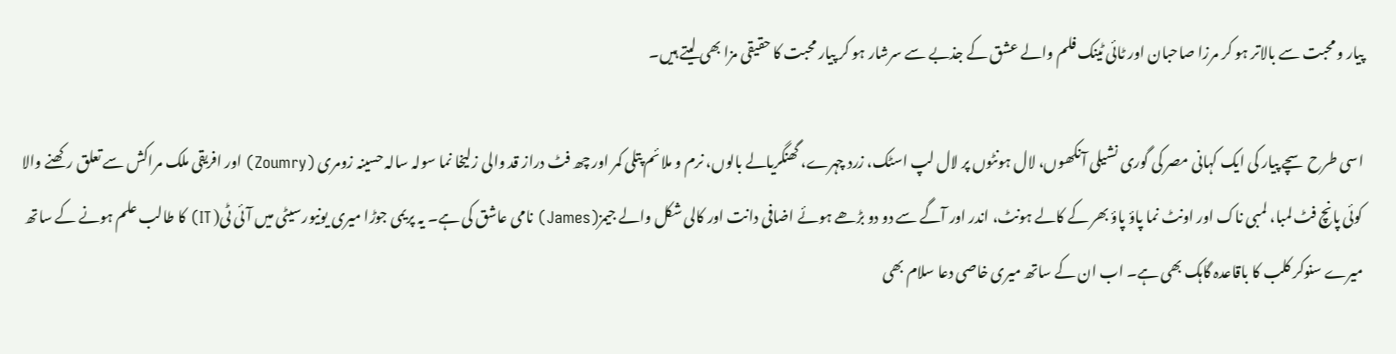پیار و محبت سے بالاتر ہو کر مرزا صاحبان اور ٹائی ٹینک فلم والے عشق کے جذبے سے سرشار ہو کر پیار محبت کا حقیقی مزا بھی لیتے ہیں۔

اسی طرح سچے پیار کی ایک کہانی مصر کی گوری نشیلی آنکھوں، لال ہونٹوں پر لال لپ اسٹک، زرد چہرے، گھنگریالے بالوں، نرم و ملائم پتلی کمر اور چھ فٹ دراز قد والی زلیخا نما سولہ سالہ حسینہ زومری (Zoumry) اور افریقی ملک مراکش سے تعلق رکھنے والا کوئی پانچ فٹ لمبا، لمبی ناک اور اونٹ نما پاؤ پاؤ بھر کے کالے ہونٹ، اندر اور آگے سے دو دو بڑھے ہوئے اضافی دانت اور کالی شکل والے جیمز(James) نامی عاشق کی ہے۔ یہ پریمی جوڑا میری یونیورسیٹی میں آئی ٹی( IT) کا طالب علم ہونے کے ساتھ میرے سنوکر کلب کا باقاعدہ گاہک بھی ہے۔ اب ان کے ساتھ میری خاصی دعا سلام بھی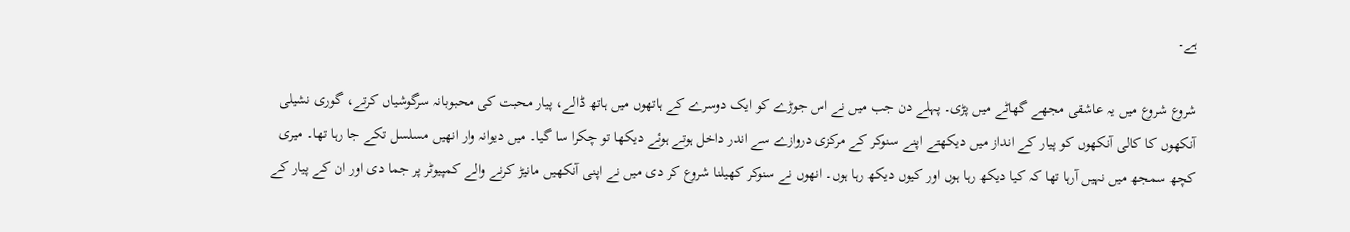ہے۔

شروع شروع میں یہ عاشقی مجھے گھاٹے میں پڑی۔ پہلے دن جب میں نے اس جوڑے کو ایک دوسرے کے ہاتھوں میں ہاتھ ڈالے، پیار محبت کی محبوبانہ سرگوشیاں کرتے، گوری نشیلی آنکھوں کا کالی آنکھوں کو پیار کے انداز میں دیکھتے اپنے سنوکر کے مرکزی دروازے سے اندر داخل ہوتے ہوئے دیکھا تو چکرا سا گیا۔ میں دیوانہ وار انھیں مسلسل تکے جا رہا تھا۔ میری کچھ سمجھ میں نہیں آرہا تھا کہ کیا دیکھ رہا ہوں اور کیوں دیکھ رہا ہوں۔ انھوں نے سنوکر کھیلنا شروع کر دی میں نے اپنی آنکھیں مانیڑ کرنے والے کمپیوٹر پر جما دی اور ان کے پیار کے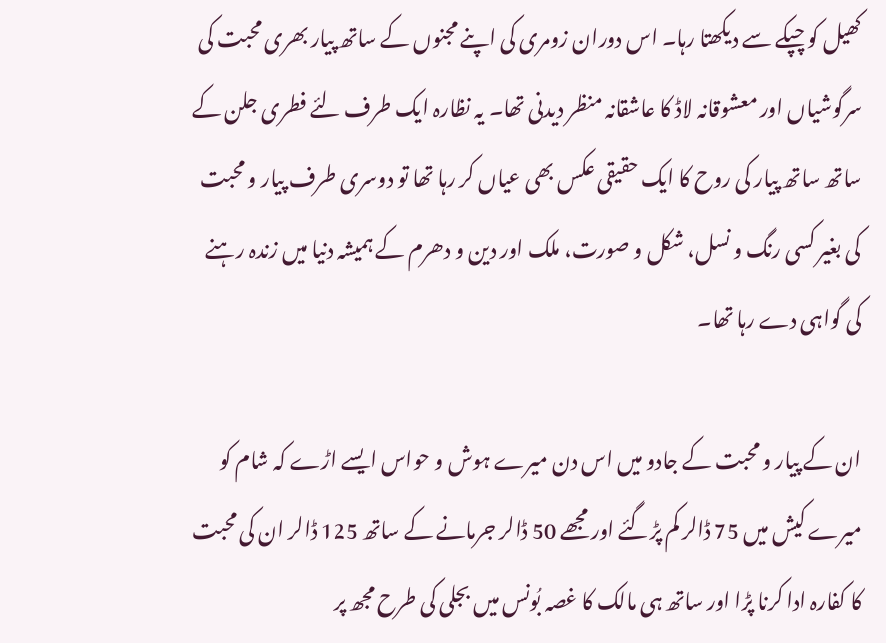کھیل کو چپکے سے دیکھتا رہا۔ اس دوران زومری کی اپنے مجنوں کے ساتھ پیار بھری محبت کی سرگوشیاں اور معشوقانہ لاڈ کا عاشقانہ منظر دیدنی تھا۔ یہ نظارہ ایک طرف لئے فطری جلن کے ساتھ ساتھ پیار کی روح کا ایک حقیقی عکس بھی عیاں کر رہا تھا تو دوسری طرف پیار و محبت کی بغیر کسی رنگ و نسل، شکل و صورت، ملک اور دین و دھرم کے ہمیشہ دنیا میں زندہ رہنے کی گواہی دے رہا تھا۔

ان کے پیار و محبت کے جادو میں اس دن میرے ہوش و حواس ایسے اڑے کہ شام کو میرے کیش میں 75 ڈالر کم پڑگئے اور مجھے 50 ڈالر جرمانے کے ساتھ 125 ڈالر ان کی محبت کا کفارہ ادا کرنا پڑا اور ساتھ ہی مالک کا غصہ بُونس میں بجلی کی طرح مجھ پر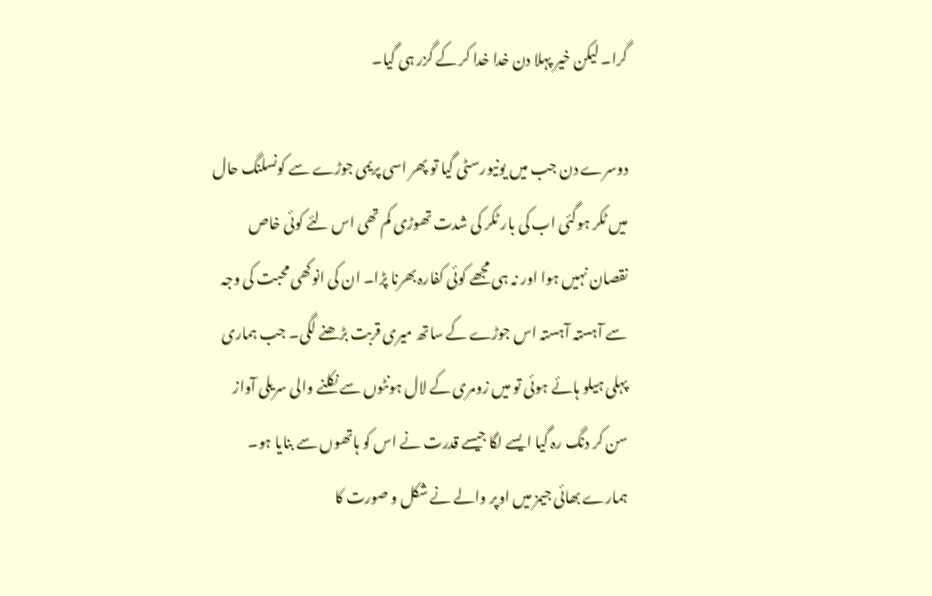گرا۔ لیکن خیر پہلا دن خدا خدا کر کے گزر ہی گیا۔

دوسرے دن جب میں یونیورسٹی گیا تو پھر اسی پریمی جوڑے سے کونسلنگ حال میں ٹکر ہوگئی اب کی بار ٹکر کی شدت تھوڑی کم تھی اس لئے کوئی خاص نقصان نہیں ہوا اور نہ ہی مجھے کوئی کفارہ بھرنا پڑا۔ ان کی انوکھی محبت کی وجہ سے آہستہ آہستہ اس جوڑے کے ساتھ میری قربت بڑھنے لگی۔ جب ہماری پہلی ہیلو ہائے ہوئی تو میں زومری کے لال ہونٹوں سے نکلنے والی سریلی آواز سن کر دنگ رہ گیا ایسے لگا جیسے قدرت نے اس کو ہاتھوں سے بنایا ہو۔ ہمارے بھائی جیمز میں اوپر والے نے شکل و صورت کا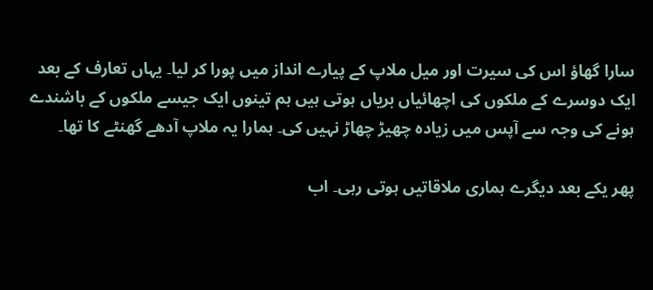سارا گھاؤ اس کی سیرت اور میل ملاپ کے پیارے انداز میں پورا کر لیا۔ یہاں تعارف کے بعد ایک دوسرے کے ملکوں کی اچھائیاں بریاں ہوتی ہیں ہم تینوں ایک جیسے ملکوں کے باشندے ہونے کی وجہ سے آپس میں زیادہ چھیڑ چھاڑ نہیں کی۔ ہمارا یہ ملاپ آدھے گھنٹے کا تھا۔

پھر یکے بعد دیگرے ہماری ملاقاتیں ہوتی رہی۔ اب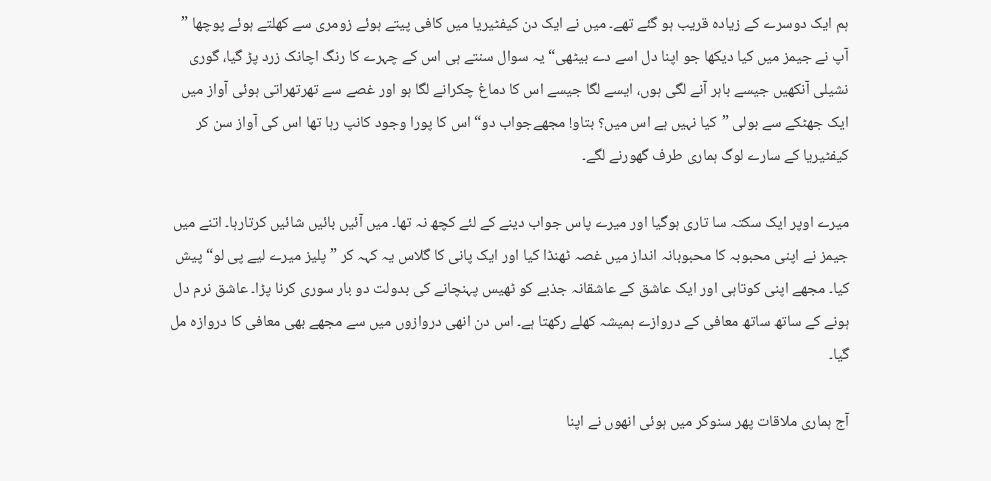ہم ایک دوسرے کے زیادہ قریب ہو گئے تھے۔ میں نے ایک دن کیفٹیریا میں کافی پیتے ہوئے زومری سے کھلتے ہوئے پوچھا ” آپ نے جیمز میں کیا دیکھا جو اپنا دل اسے دے بیٹھی“ یہ سوال سنتے ہی اس کے چہرے کا رنگ اچانک زرد پڑ گیا، گوری نشیلی آنکھیں جیسے باہر آنے لگی ہوں، ایسے لگا جیسے اس کا دماغ چکرانے لگا ہو اور غصے سے تھرتھراتی ہوئی آواز میں ایک جھٹکے سے بولی ”کیا نہیں ہے اس میں؟ بتاو! مجھےجواب دو“ اس کا پورا وجود کانپ رہا تھا اس کی آواز سن کر کیفٹیریا کے سارے لوگ ہماری طرف گھورنے لگے۔

میرے اوپر ایک سکتہ سا تاری ہوگیا اور میرے پاس جواب دینے کے لئے کچھ نہ تھا۔ میں آئیں بائیں شائیں کرتارہا۔ اتنے میں جیمز نے اپنی محبوبہ کا محبوبانہ انداز میں غصہ ٹھنڈا کیا اور ایک پانی کا گلاس یہ کہہ کر ”پلیز میرے لیے پی لو“ پیش کیا۔ مجھے اپنی کوتاہی اور ایک عاشق کے عاشقانہ جذبے کو ٹھیس پہنچانے کی بدولت دو بار سوری کرنا پڑا۔ عاشق نرم دل ہونے کے ساتھ ساتھ معافی کے دروازے ہمیشہ کھلے رکھتا ہے۔ اس دن انھی دروازوں میں سے مجھے بھی معافی کا دروازہ مل گیا۔

آج ہماری ملاقات پھر سنوکر میں ہوئی انھوں نے اپنا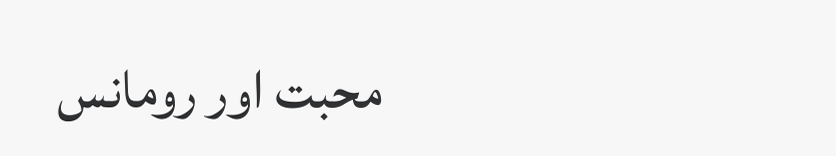محبت اور رومانس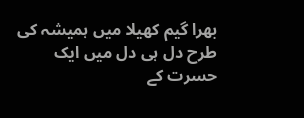بھرا گیم کھیلا میں ہمیشہ کی طرح دل ہی دل میں ایک حسرت کے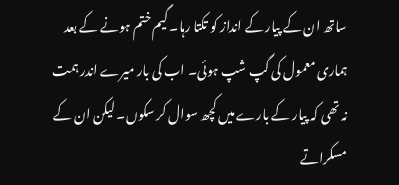ساتھ ان کے پیار کے انداز کو تکتا رہا۔ گیم ختم ہونے کے بعد ہماری معمول کی گپ شپ ہوئی۔ اب کی بار میرے اندر ہمت نہ تھی کہ پیار کے بارے میں کچھ سوال کر سکوں۔ لیکن ان کے مسکراتے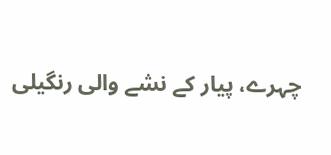چہرے، پیار کے نشے والی رنگیلی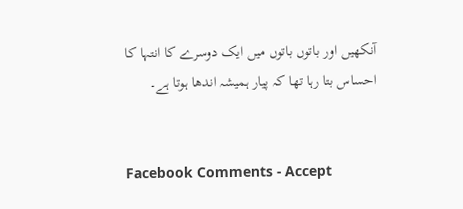آنکھیں اور باتوں باتوں میں ایک دوسرے کا انتہا کا احساس بتا رہا تھا کہ پیار ہمیشہ اندھا ہوتا ہے۔


Facebook Comments - Accept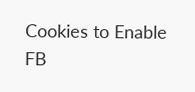Cookies to Enable FB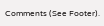Comments (See Footer).